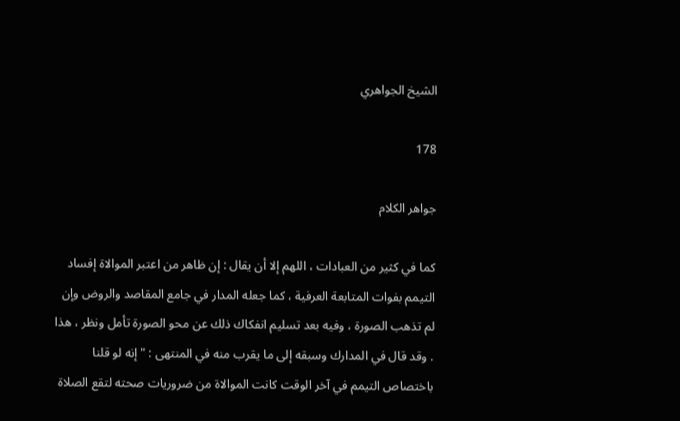الشيخ الجواهري

178

جواهر الكلام

كما في كثير من العبادات ، اللهم إلا أن يقال : إن ظاهر من اعتبر الموالاة إفساد التيمم بفوات المتابعة العرفية ، كما جعله المدار في جامع المقاصد والروض وإن لم تذهب الصورة ، وفيه بعد تسليم انفكاك ذلك عن محو الصورة تأمل ونظر ، هذا . وقد قال في المدارك وسبقه إلى ما يقرب منه في المنتهى : " إنه لو قلنا باختصاص التيمم في آخر الوقت كانت الموالاة من ضروريات صحته لتقع الصلاة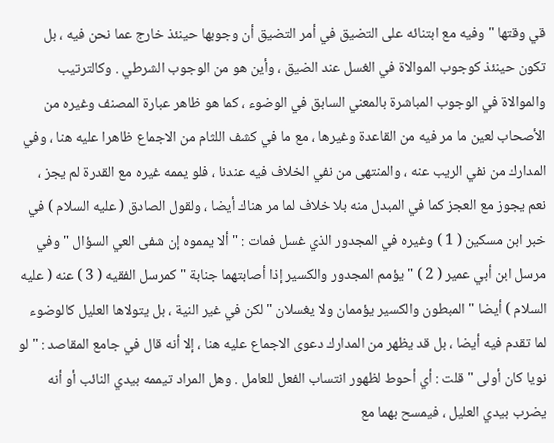قي وقتها " وفيه مع ابتنائه على التضيق في أمر التضيق أن وجوبها حينئذ خارج عما نحن فيه ، بل تكون حينئذ كوجوب الموالاة في الغسل عند الضيق ، وأين هو من الوجوب الشرطي . وكالترتيب والموالاة في الوجوب المباشرة بالمعني السابق في الوضوء ، كما هو ظاهر عبارة المصنف وغيره من الأصحاب لعين ما مر فيه من القاعدة وغيرها ، مع ما في كشف اللثام من الاجماع ظاهرا عليه هنا ، وفي المدارك من نفي الريب عنه ، والمنتهى من نفي الخلاف فيه عندنا ، فلو يممه غيره مع القدرة لم يجز ، نعم يجوز مع العجز كما في المبدل منه بلا خلاف لما مر هناك أيضا ، ولقول الصادق ( عليه السلام ) في خبر ابن مسكين ( 1 ) وغيره في المجدور الذي غسل فمات : " ألا يمموه إن شفى العي السؤال " وفي مرسل ابن أبي عمير ( 2 ) " يؤمم المجدور والكسير إذا أصابتهما جنابة " كمرسل الفقيه ( 3 ) عنه ( عليه السلام ) أيضا " المبطون والكسير يؤممان ولا يغسلان " لكن في غير النية ، بل يتولاها العليل كالوضوء لما تقدم فيه أيضا ، بل قد يظهر من المدارك دعوى الاجماع عليه هنا ، إلا أنه قال في جامع المقاصد : " لو نويا كان أولى " قلت : أي أحوط لظهور انتساب الفعل للعامل . وهل المراد تيممه بيدي النائب أو أنه يضرب بيدي العليل ، فيمسح بهما مع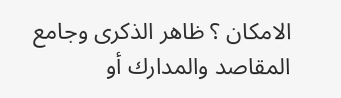الامكان ؟ ظاهر الذكرى وجامع المقاصد والمدارك أو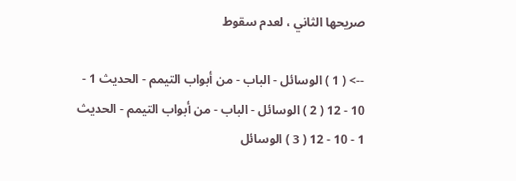صريحها الثاني ، لعدم سقوط

--> ( 1 ) الوسائل - الباب - من أبواب التيمم - الحديث 1 - 10 - 12 ( 2 ) الوسائل - الباب - من أبواب التيمم - الحديث 1 - 10 - 12 ( 3 ) الوسائل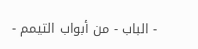- الباب - من أبواب التيمم -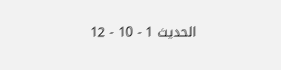الحديث 1 - 10 - 12